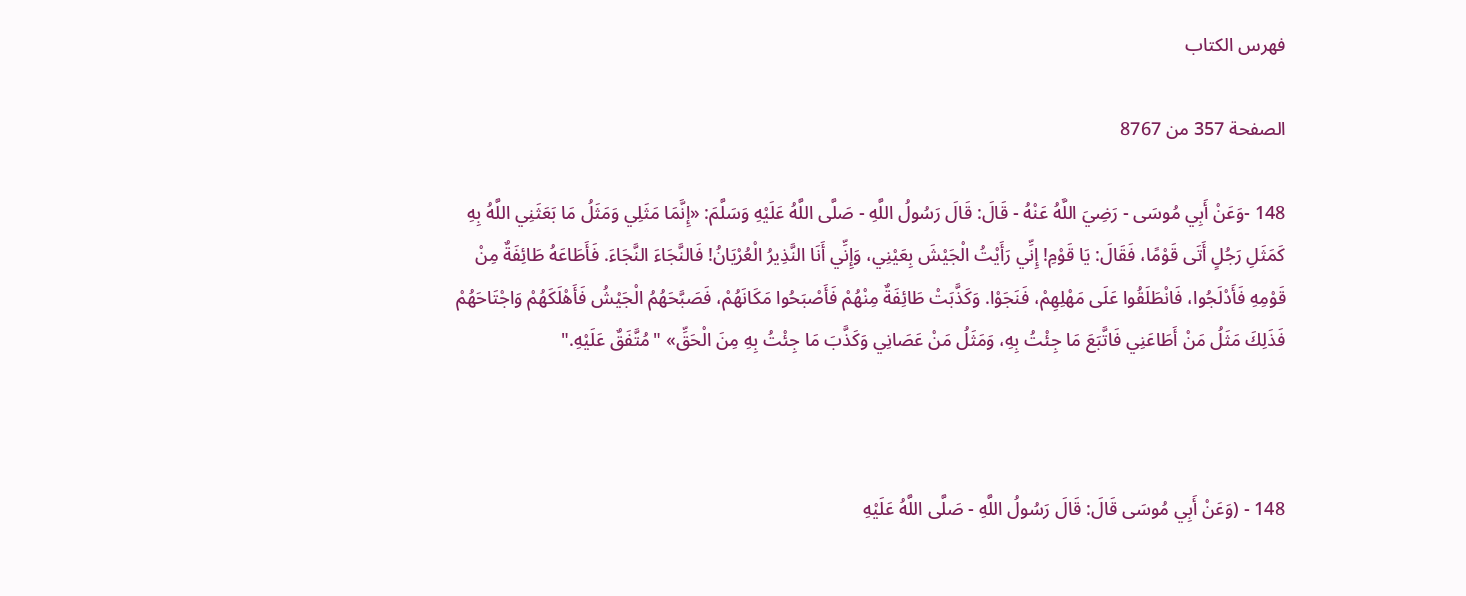فهرس الكتاب

الصفحة 357 من 8767

148 -وَعَنْ أَبِي مُوسَى - رَضِيَ اللَّهُ عَنْهُ - قَالَ: قَالَ رَسُولُ اللَّهِ - صَلَّى اللَّهُ عَلَيْهِ وَسَلَّمَ: «إِنَّمَا مَثَلِي وَمَثَلُ مَا بَعَثَنِي اللَّهُ بِهِ كَمَثَلِ رَجُلٍ أَتَى قَوْمًا، فَقَالَ: يَا قَوْمِ! إِنِّي رَأَيْتُ الْجَيْشَ بِعَيْنِي، وَإِنِّي أَنَا النَّذِيرُ الْعُرْيَانُ! فَالنَّجَاءَ النَّجَاءَ. فَأَطَاعَهُ طَائِفَةٌ مِنْ قَوْمِهِ فَأَدْلَجُوا، فَانْطَلَقُوا عَلَى مَهْلِهِمْ، فَنَجَوْا. وَكَذَّبَتْ طَائِفَةٌ مِنْهُمْ فَأَصْبَحُوا مَكَانَهُمْ، فَصَبَّحَهُمُ الْجَيْشُ فَأَهْلَكَهُمْ وَاجْتَاحَهُمْ فَذَلِكَ مَثَلُ مَنْ أَطَاعَنِي فَاتَّبَعَ مَا جِئْتُ بِهِ، وَمَثَلُ مَنْ عَصَانِي وَكَذَّبَ مَا جِئْتُ بِهِ مِنَ الْحَقِّ» "مُتَّفَقٌ عَلَيْهِ."



148 - (وَعَنْ أَبِي مُوسَى قَالَ: قَالَ رَسُولُ اللَّهِ - صَلَّى اللَّهُ عَلَيْهِ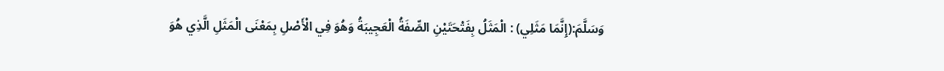وَسَلَّمَ:(إِنَّمَا مَثَلِي) : الْمَثَلُ بِفَتْحَتَيْنِ الصِّفَةُ الْعَجِيبَةُ وَهُوَ فِي الْأَصْلِ بِمَعْنَى الْمَثَلِ الَّذِي هُوَ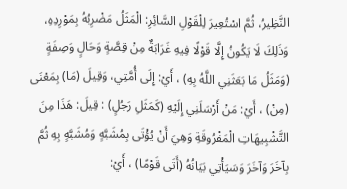النَّظِيرُ، ثُمَّ اسْتُعِيرَ لِلْقَوْلِ السَّائِرِ: الْمَثَلُ مَضْرِبُهُ بِمَوْرِدِهِ، وَذَلِكَ لَا يَكُونُ إِلَّا قَوْلًا فِيهِ غَرَابَةٌ مِنْ قِصَّةٍ وَحَالٍ وَصِفَةٍ (وَمَثَلُ مَا بَعَثَنِي اللَّهُ بِهِ) ، أَيْ: إِلَى أُمَّتِي، وَقِيلَ (مَا) بِمَعْنَى (مِنْ) ، أَيْ: مَنْ أَرْسَلَنِي إِلَيْهِ (كَمَثَلِ رَجُلٍ) : قِيلَ: هَذَا مِنَ التَّشْبِيهَاتِ الْمَفْرُوقَةِ وَهِيَ أَنْ يُؤْتَى بِمُشَبَّهٍ وَمُشَبَّهٍ بِهِ ثُمَّ بِآخَرَ وَآخَرَ وَسَيَأْتِي بَيَانُهُ (أَتَى قَوْمًا) ، أَيْ: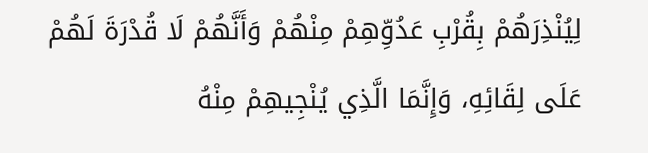لِيُنْذِرَهُمْ بِقُرْبِ عَدُوِّهِمْ مِنْهُمْ وَأَنَّهُمْ لَا قُدْرَةَ لَهُمْ عَلَى لِقَائِهِ، وَإِنَّمَا الَّذِي يُنْجِيهِمْ مِنْهُ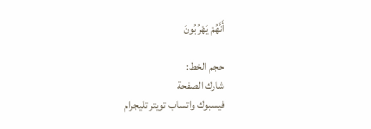أَنَّهُمْ يَهْرُبُونَ

حجم الخط:
شارك الصفحة
فيسبوك واتساب تويتر تليجرام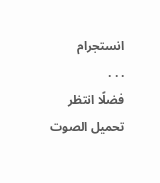انستجرام
. . .
فضلًا انتظر تحميل الصوت